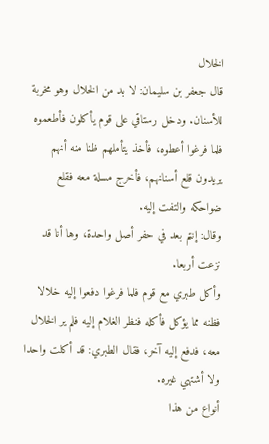الخلال
قال جعفر بن سليمان: لا بد من الخلال وهو مخربة للأسنان. ودخل رستاقي على قوم يأكلون فأطعموه فلما فرغوا أعطوه، فأخذ يتأملهم ظنا منه أنهم يريدون قلع أسنانهم، فأخرج مسلة معه فقلع ضواحكه والتفت إليه.
وقال: إنتم بعد في حفر أصل واحدة، وها أنا قد نزعت أربعا.
وأكل طبري مع قوم فلما فرغوا دفعوا إليه خلالا فظنه مما يؤكل فأكله فنظر الغلام إليه فلم ير الخلال معه، فدفع إليه آخر، فقال الطبري: قد أكلت واحدا ولا أشتهي غيره.
أنواع من هذا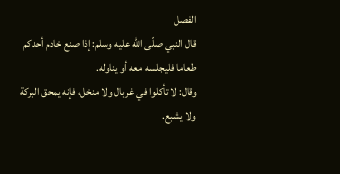الفصل
قال النبي صلّى الله عليه وسلم: إذا صنع خادم أحدكم طعاما فليجلسه معه أو يناوله.
وقال: لا تأكلوا في غربال ولا منخل، فإنه يمحق البركة ولا يشبع.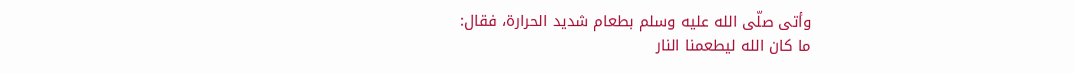وأتى صلّى الله عليه وسلم بطعام شديد الحرارة، فقال:
ما كان الله ليطعمنا النار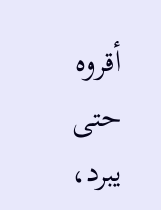أقروه حتى يبرد،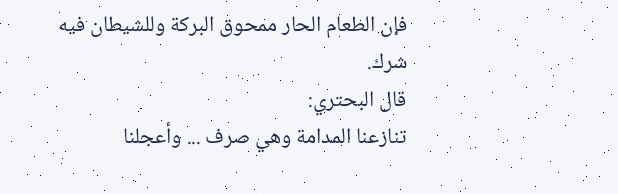فإن الطعام الحار ممحوق البركة وللشيطان فيه شرك.
قال البحتري:
تنازعنا المدامة وهي صرف ... وأعجلنا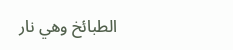الطبائخ وهي نار